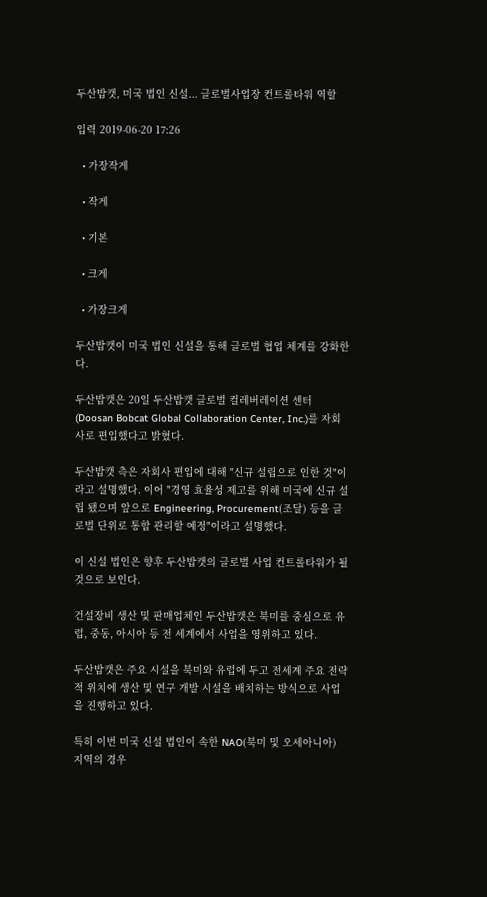두산밥캣, 미국 법인 신설... 글로벌사업장 컨트롤타워 역할

입력 2019-06-20 17:26

  • 가장작게

  • 작게

  • 기본

  • 크게

  • 가장크게

두산밥캣이 미국 법인 신설을 통해 글로벌 협업 체계를 강화한다.

두산밥캣은 20일 두산밥캣 글로벌 컬레버레이션 센터(Doosan Bobcat Global Collaboration Center, Inc.)를 자회사로 편입했다고 밝혔다.

두산밥캣 측은 자회사 편입에 대해 "신규 설립으로 인한 것"이라고 설명했다. 이어 "경영 효율성 제고를 위해 미국에 신규 설립 됐으며 앞으로 Engineering, Procurement(조달) 등을 글로벌 단위로 통합 관리할 예정"이라고 설명했다.

이 신설 법인은 향후 두산밥캣의 글로벌 사업 컨트롤타워가 될 것으로 보인다.

건설장비 생산 및 판매업체인 두산밥캣은 북미를 중심으로 유럽, 중동, 아시아 등 전 세계에서 사업을 영위하고 있다.

두산밥캣은 주요 시설을 북미와 유럽에 두고 전세계 주요 전략적 위치에 생산 및 연구 개발 시설을 배치하는 방식으로 사업을 진행하고 있다.

특히 이번 미국 신설 법인이 속한 NAO(북미 및 오세아니아) 지역의 경우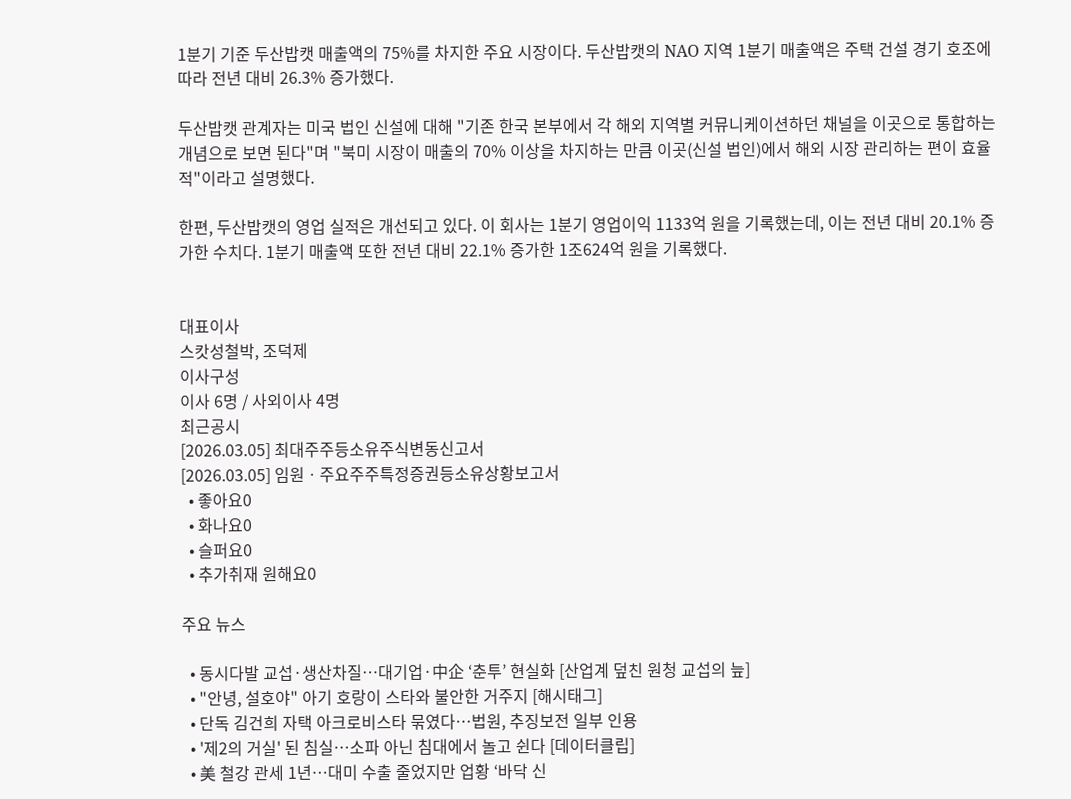1분기 기준 두산밥캣 매출액의 75%를 차지한 주요 시장이다. 두산밥캣의 NAO 지역 1분기 매출액은 주택 건설 경기 호조에 따라 전년 대비 26.3% 증가했다.

두산밥캣 관계자는 미국 법인 신설에 대해 "기존 한국 본부에서 각 해외 지역별 커뮤니케이션하던 채널을 이곳으로 통합하는 개념으로 보면 된다"며 "북미 시장이 매출의 70% 이상을 차지하는 만큼 이곳(신설 법인)에서 해외 시장 관리하는 편이 효율적"이라고 설명했다.

한편, 두산밥캣의 영업 실적은 개선되고 있다. 이 회사는 1분기 영업이익 1133억 원을 기록했는데, 이는 전년 대비 20.1% 증가한 수치다. 1분기 매출액 또한 전년 대비 22.1% 증가한 1조624억 원을 기록했다.


대표이사
스캇성철박, 조덕제
이사구성
이사 6명 / 사외이사 4명
최근공시
[2026.03.05] 최대주주등소유주식변동신고서
[2026.03.05] 임원ㆍ주요주주특정증권등소유상황보고서
  • 좋아요0
  • 화나요0
  • 슬퍼요0
  • 추가취재 원해요0

주요 뉴스

  • 동시다발 교섭·생산차질…대기업·中企 ‘춘투’ 현실화 [산업계 덮친 원청 교섭의 늪]
  • "안녕, 설호야" 아기 호랑이 스타와 불안한 거주지 [해시태그]
  • 단독 김건희 자택 아크로비스타 묶였다…법원, 추징보전 일부 인용
  • '제2의 거실' 된 침실…소파 아닌 침대에서 놀고 쉰다 [데이터클립]
  • 美 철강 관세 1년…대미 수출 줄었지만 업황 ‘바닥 신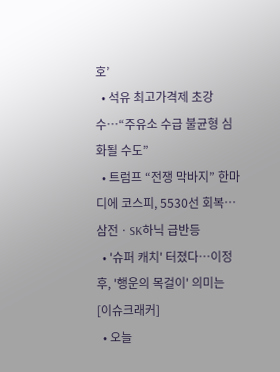호’
  • 석유 최고가격제 초강수…“주유소 수급 불균형 심화될 수도”
  • 트럼프 “전쟁 막바지” 한마디에 코스피, 5530선 회복⋯삼전ㆍSK하닉 급반등
  • '슈퍼 캐치' 터졌다⋯이정후, '행운의 목걸이' 의미는 [이슈크래커]
  • 오늘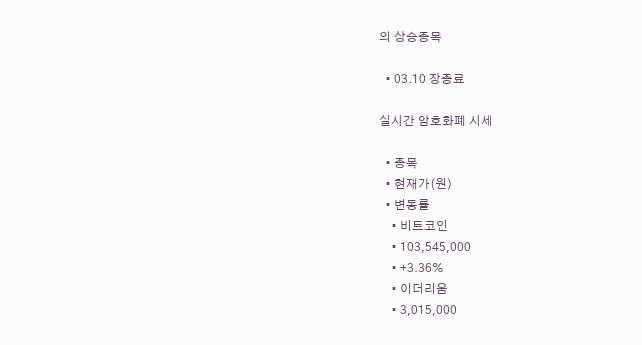의 상승종목

  • 03.10 장종료

실시간 암호화폐 시세

  • 종목
  • 현재가(원)
  • 변동률
    • 비트코인
    • 103,545,000
    • +3.36%
    • 이더리움
    • 3,015,000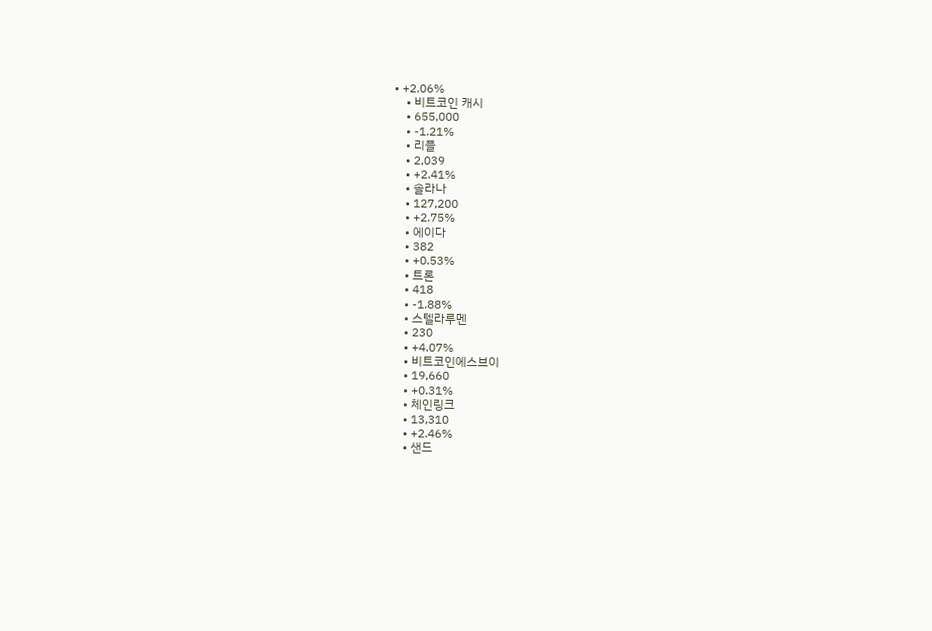• +2.06%
    • 비트코인 캐시
    • 655,000
    • -1.21%
    • 리플
    • 2,039
    • +2.41%
    • 솔라나
    • 127,200
    • +2.75%
    • 에이다
    • 382
    • +0.53%
    • 트론
    • 418
    • -1.88%
    • 스텔라루멘
    • 230
    • +4.07%
    • 비트코인에스브이
    • 19,660
    • +0.31%
    • 체인링크
    • 13,310
    • +2.46%
    • 샌드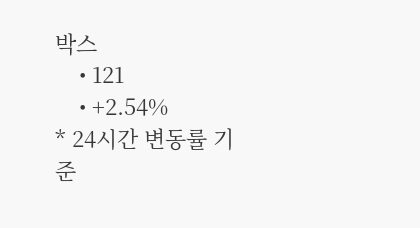박스
    • 121
    • +2.54%
* 24시간 변동률 기준